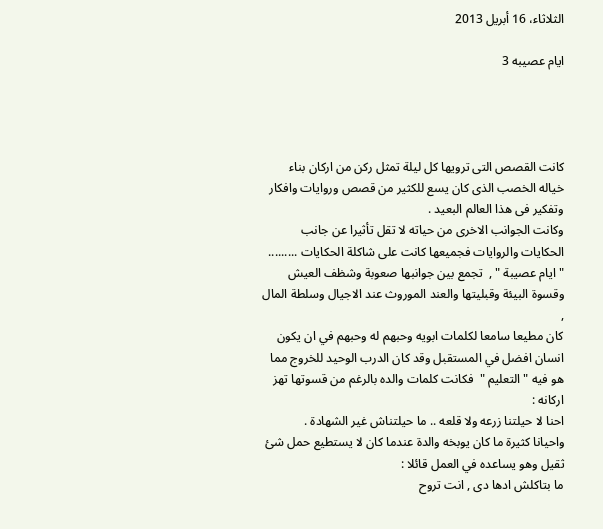الثلاثاء، 16 أبريل 2013

ايام عصيبه 3




كانت القصص التى ترويها كل ليلة تمثل ركن من اركان بناء خياله الخصب الذى كان يسع للكثير من قصص وروايات وافكار وتفكير فى هذا العالم البعيد .
وكانت الجوانب الاخرى من حياته لا تقل تأثيرا عن جانب الحكايات والروايات فجميعها كانت على شاكلة الحكايات ......... " ايام عصيبة " ,  تجمع بين جوانبها صعوبة وشظف العيش وقسوة البيئة وقبليتها والعند الموروث عند الاجيال وسلطة المال ,
كان مطيعا سامعا لكلمات ابويه وحبهم له وحبهم في ان يكون انسان افضل في المستقبل وقد كان الدرب الوحيد للخروج مما هو فيه " التعليم "  فكانت كلمات والده بالرغم من قسوتها تهز اركانه :
احنا لا حيلتنا زرعه ولا قلعه .. ما حيلتناش غير الشهادة .
واحيانا كثيرة ما كان يوبخه والدة عندما كان لا يستطيع حمل شئ ثقيل وهو يساعده في العمل قائلا :
ما بتاكلش ادها دى , انت تروح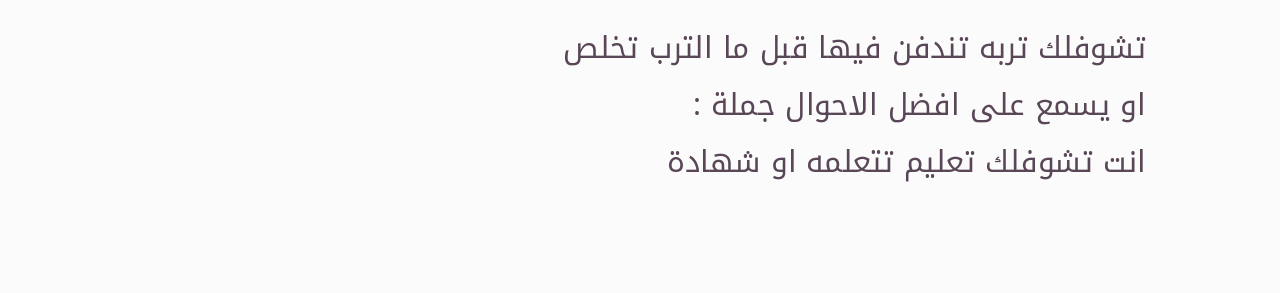تشوفلك تربه تندفن فيها قبل ما الترب تخلص
او يسمع على افضل الاحوال جملة :
انت تشوفلك تعليم تتعلمه او شهادة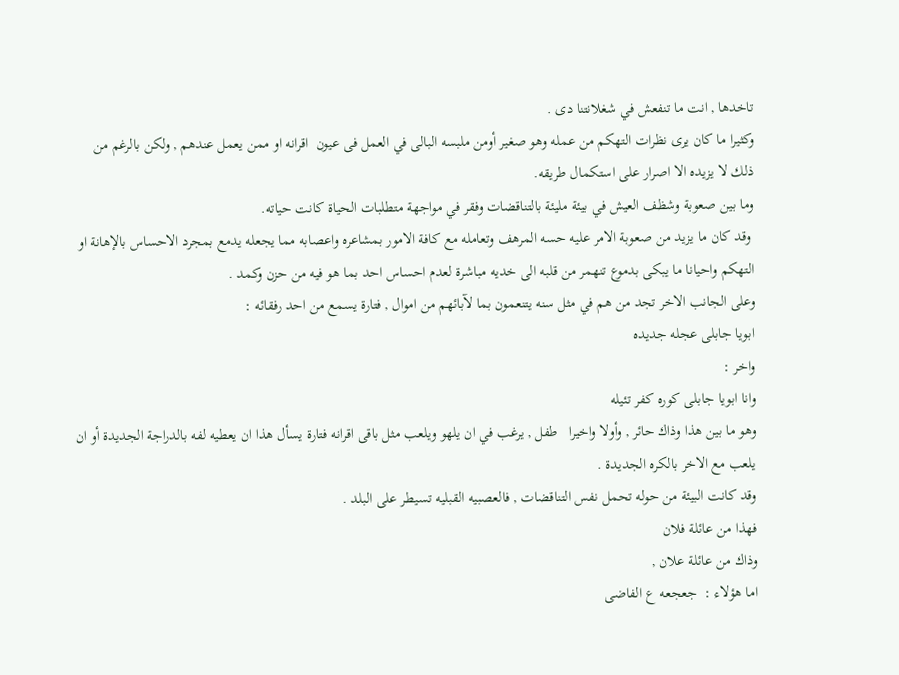تاخدها , انت ما تنفعش في شغلانتنا دى .
وكثيرا ما كان يرى نظرات التهكم من عمله وهو صغير أومن ملبسه البالى في العمل فى عيون  اقرانه او ممن يعمل عندهم , ولكن بالرغم من ذلك لا يزيده الا اصرار على استكمال طريقه.
وما بين صعوبة وشظف العيش في بيئة مليئة بالتناقضات وفقر في مواجهة متطلبات الحياة كانت حياته.
 وقد كان ما يزيد من صعوبة الامر عليه حسه المرهف وتعامله مع كافة الامور بمشاعره واعصابه مما يجعله يدمع بمجرد الاحساس بالإهانة او التهكم واحيانا ما يبكى بدموع تنهمر من قلبه الى خديه مباشرة لعدم احساس احد بما هو فيه من حزن وكمد .
وعلى الجانب الاخر تجد من هم في مثل سنه يتنعمون بما لآبائهم من اموال , فتارة يسمع من احد رفقائه :
ابويا جابلى عجله جديده
واخر :
وانا ابويا جابلى كوره كفر تئيله
وهو ما بين هذا وذاك حائر , وأولا واخيرا   طفل , يرغب في ان يلهو ويلعب مثل باقى اقرانه فتارة يسأل هذا ان يعطيه لفه بالدراجة الجديدة أو ان يلعب مع الاخر بالكره الجديدة .
وقد كانت البيئة من حوله تحمل نفس التناقضات , فالعصبيه القبليه تسيطر على البلد .
فهذا من عائلة فلان
وذاك من عائلة علان ,
اما هؤلاء :  جعجعه ع الفاضى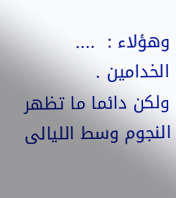وهؤلاء :  ....        الخدامين .
ولكن دائما ما تظهر النجوم وسط الليالى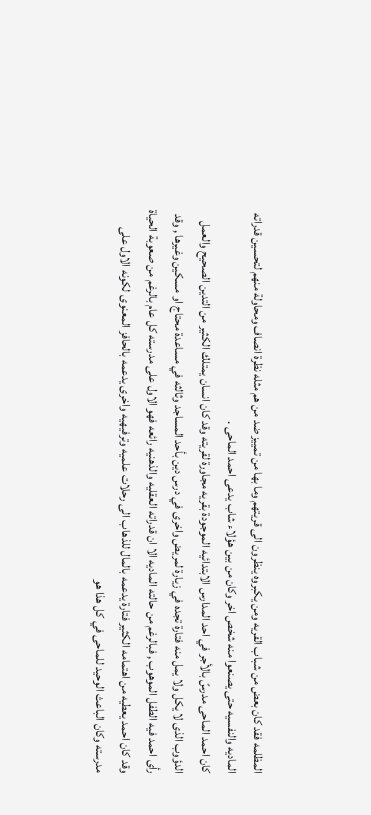المظلمه فقد كان بعض من شباب القريه ومن يكبروه ينظرون الى قريتهم وما بها من تمييز ضد من هم مثله نظرة انصاف ومحاولة منهم لتحسين قدراته الماديه والنفسيه حتى يصنعوا منه شخص اخر وكان من بين هؤلاء شاب يدعى احمد الماحى .
كان احمد الماحى مدرسً بالأجر في احد المدارس الابتدائيه الموجودة بقريه مجاورة لقريته وقد كان انسان يمتلك الكثير من التدين الصحيح والعمل الدؤوب الذى لا يكل ولا يمل منه فتارة تجده في زيارة لمريض واخرى في درس دين بأحد المساجد وثالثه في مساعدة محتاج او مسكين وغيرها , وقد رأى احمد فيه الطفل الموهوب , فبالرغم من حالته الماديه الا ان قدراته العقليه والذهنيه رائعه فهو الاول على مدرسته كل عام بالرغم من صعوبة الحياة  وقد كان احمد يعطيه من اهتمامه الكثير فتارة يدعمه بالمال للذهاب الى رحلات علميه وترفيهيه واخرى يدعمه بالحافز المعنوى لكونه الاول على مدرسته وكان الباعث الوحيد للماحى في كل هذا هو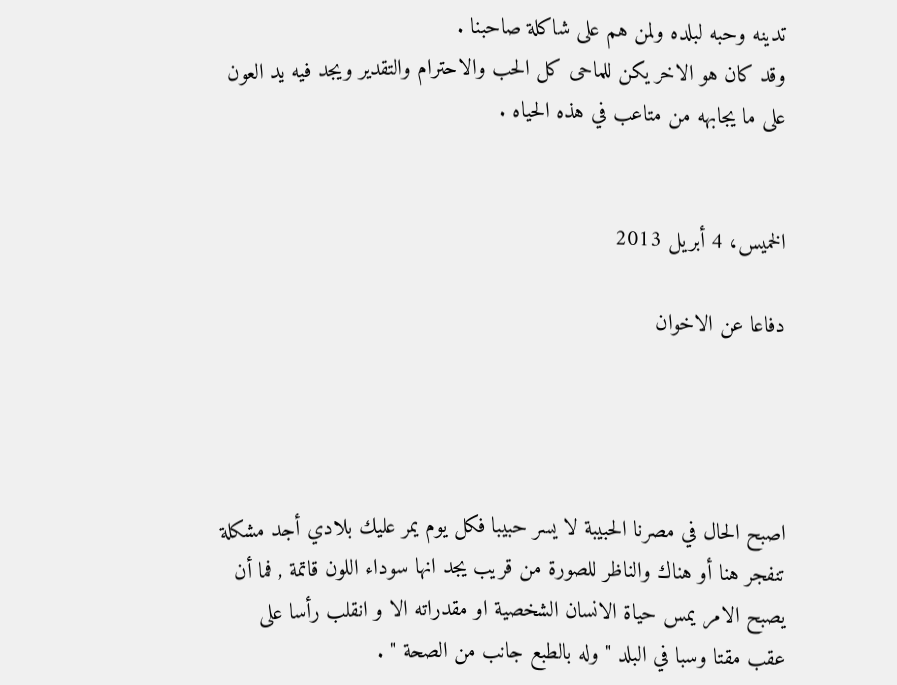تدينه وحبه لبلده ولمن هم على شاكلة صاحبنا .
وقد كان هو الاخر يكن للماحى كل الحب والاحترام والتقدير ويجد فيه يد العون على ما يجابهه من متاعب في هذه الحياه .


الخميس، 4 أبريل 2013

دفاعا عن الاخوان




اصبح الحال في مصرنا الحبيبة لا يسر حبيبا فكل يوم يمر عليك بلادي أجد مشكلة تنفجر هنا أو هناك والناظر للصورة من قريب يجد انها سوداء اللون قاتمة , فما أن يصبح الامر يمس حياة الانسان الشخصية او مقدراته الا و انقلب رأسا على عقب مقتا وسبا في البلد " وله بالطبع جانب من الصحة " .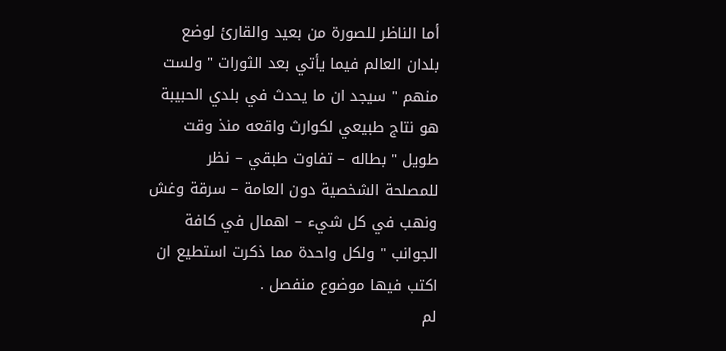أما الناظر للصورة من بعيد والقارئ لوضع بلدان العالم فيما يأتي بعد الثورات " ولست منهم " سيجد ان ما يحدث في بلدي الحبيبة هو نتاج طبيعي لكوارث واقعه منذ وقت طويل " بطاله – تفاوت طبقي – نظر للمصلحة الشخصية دون العامة – سرقة وغش ونهب في كل شيء – اهمال في كافة الجوانب " ولكل واحدة مما ذكرت استطيع ان اكتب فيها موضوع منفصل .
لم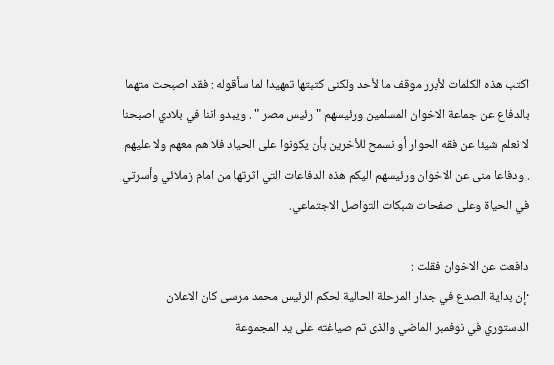اكتب هذه الكلمات لأبرر موقف ما لأحد ولكنى كتبتها تمهيدا لما سأقوله : فقد اصبحت متهما بالدفاع عن جماعة الاخوان المسلمين ورئيسهم " رئيس مصر " . ويبدو اننا في بلادي اصبحنا لا نعلم شيئا عن فقه الحوار أو نسمح للأخرين بأن يكونوا على الحياد فلا هم معهم ولا عليهم . ودفاعا منى عن الاخوان ورئيسهم اليكم هذه الدفاعات التي اثرتها من امام زملائي وأسرتي في الحياة وعلى صفحات شبكات التواصل الاجتماعي.

دافعت عن الاخوان فقلت :
·إن بداية الصدع في جدار المرحلة الحالية لحكم الرئيس محمد مرسى كان الاعلان الدستوري في نوفمبر الماضي والذى تم صياغته على يد المجموعة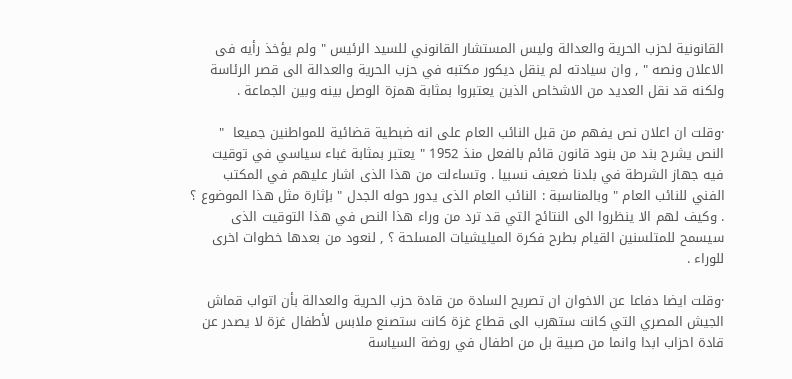القانونية لحزب الحرية والعدالة وليس المستشار القانوني للسيد الرئيس " ولم يؤخذ رأيه فى الاعلان ونصه " , وان سيادته لم ينقل ديكور مكتبه في حزب الحرية والعدالة الى قصر الرئاسة ولكنه قد نقل العديد من الاشخاص الذين يعتبروا بمثابة همزة الوصل بينه وبين الجماعة .

·وقلت ان اعلان نص يفهم من قبل النائب العام على انه ضبطية قضائية للمواطنين جميعا  " النص يشرح بند من بنود قانون قائم بالفعل منذ 1952 " يعتبر بمثابة غباء سياسي في توقيت فيه جهاز الشرطة في بلدنا ضعيف نسبيا . وتساءلت من هذا الذى اشار عليهم في المكتب الفني للنائب العام " وبالمناسبة : النائب العام الذى يدور حوله الجدل " بإثارة مثل هذا الموضوع ؟ . وكيف لهم الا ينظروا الى النتائج التي قد ترد من وراء هذا النص في هذا التوقيت الذى سيسمح للمتلسنين القيام بطرح فكرة الميليشيات المسلحة ؟ , لنعود من بعدها خطوات اخرى للوراء .

·وقلت ايضا دفاعا عن الاخوان ان تصريح السادة من قادة حزب الحرية والعدالة بأن اتواب قماش الجيش المصري التي كانت ستهرب الى قطاع غزة كانت ستصنع ملابس لأطفال غزة لا يصدر عن قادة احزاب ابدا وانما من صبية بل من اطفال في روضة السياسة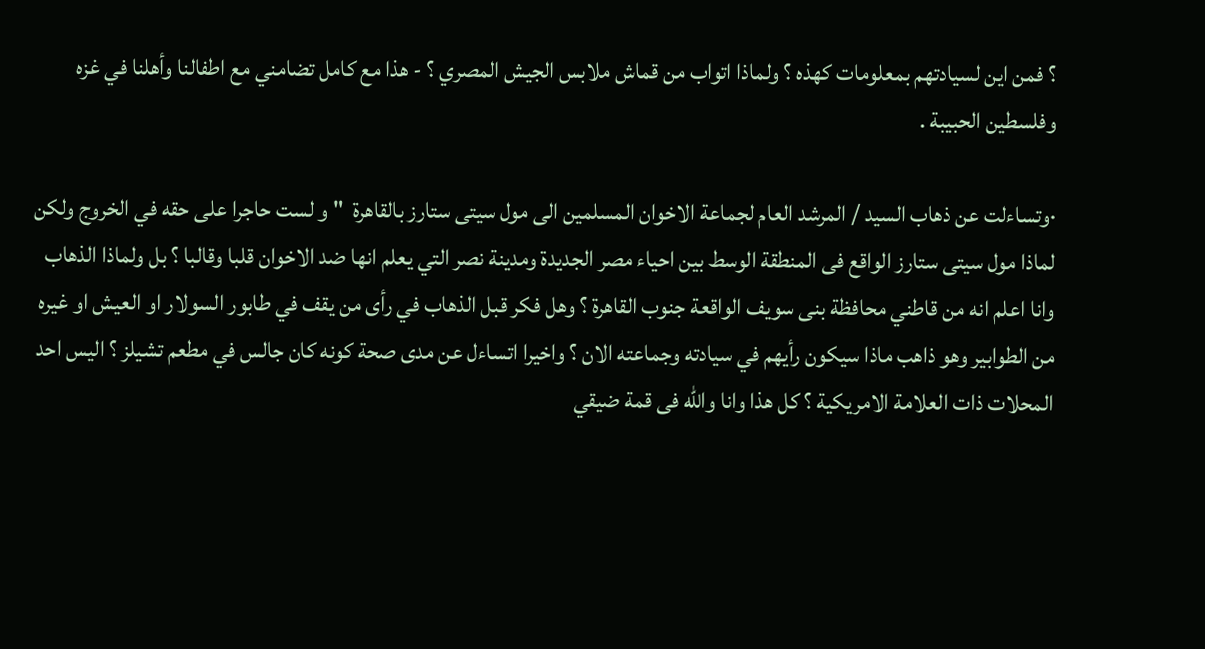؟ فمن اين لسيادتهم بمعلومات كهذه ؟ ولماذا اتواب من قماش ملابس الجيش المصري ؟ - هذا مع كامل تضامني مع اطفالنا وأهلنا في غزه وفلسطين الحبيبة .

·وتساءلت عن ذهاب السيد / المرشد العام لجماعة الاخوان المسلمين الى مول سيتى ستارز بالقاهرة  " و لست حاجرا على حقه في الخروج ولكن لماذا مول سيتى ستارز الواقع فى المنطقة الوسط بين احياء مصر الجديدة ومدينة نصر التي يعلم انها ضد الاخوان قلبا وقالبا ؟ بل ولماذا الذهاب وانا اعلم انه من قاطني محافظة بنى سويف الواقعة جنوب القاهرة ؟ وهل فكر قبل الذهاب في رأى من يقف في طابور السولار او العيش او غيره من الطوابير وهو ذاهب ماذا سيكون رأيهم في سيادته وجماعته الان ؟ واخيرا اتساءل عن مدى صحة كونه كان جالس في مطعم تشيلز ؟ اليس احد المحلات ذات العلامة الامريكية ؟ كل هذا وانا والله فى قمة ضيقي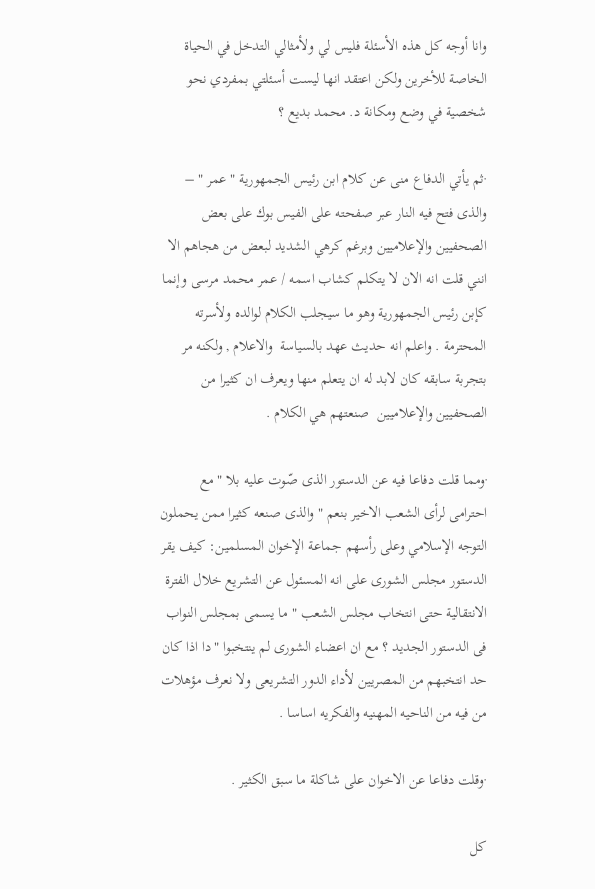وانا أوجه كل هذه الأسئلة فليس لي ولأمثالي التدخل في الحياة الخاصة للأخرين ولكن اعتقد انها ليست أسئلتي بمفردي نحو شخصية في وضع ومكانة د. محمد بديع ؟

·ثم يأتي الدفاع منى عن كلام ابن رئيس الجمهورية " عمر " –  والذى فتح فيه النار عبر صفحته على الفيس بوك على بعض الصحفيين والإعلاميين وبرغم كرهي الشديد لبعض من هجاهم الا انني قلت انه الان لا يتكلم كشاب اسمه / عمر محمد مرسى وإنما كإبن رئيس الجمهورية وهو ما سيجلب الكلام لوالده ولأسرته المحترمة . واعلم انه حديث عهد بالسياسة  والاعلام , ولكنه مر بتجربة سابقه كان لابد له ان يتعلم منها ويعرف ان كثيرا من الصحفيين والإعلاميين  صنعتهم هي الكلام .

·ومما قلت دفاعا فيه عن الدستور الذى صّوت عليه بلا " مع احترامى لرأى الشعب الاخير بنعم " والذى صنعه كثيرا ممن يحملون التوجه الإسلامي وعلى رأسهم جماعة الإخوان المسلمين: كيف يقر الدستور مجلس الشورى على انه المسئول عن التشريع خلال الفترة الانتقالية حتى انتخاب مجلس الشعب " ما يسمى بمجلس النواب فى الدستور الجديد ؟ مع ان اعضاء الشورى لم ينتخبوا " دا اذا كان حد انتخبهم من المصريين لأداء الدور التشريعى ولا نعرف مؤهلات من فيه من الناحيه المهنيه والفكريه اساسا .

·وقلت دفاعا عن الاخوان على شاكلة ما سبق الكثير .

كل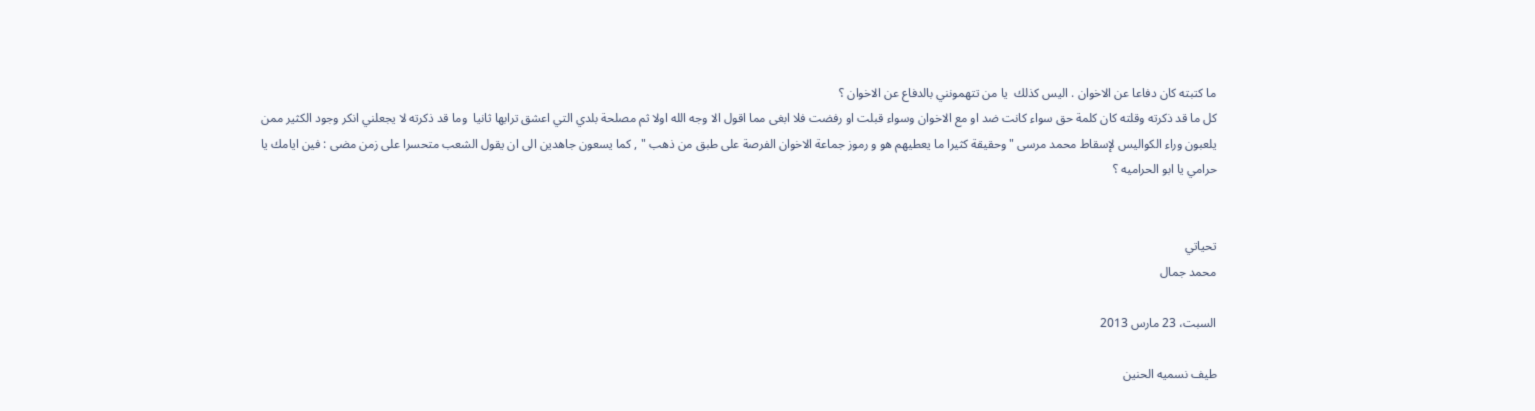ما كتبته كان دفاعا عن الاخوان . اليس كذلك  يا من تتهمونني بالدفاع عن الاخوان ؟
كل ما قد ذكرته وقلته كان كلمة حق سواء كانت ضد او مع الاخوان وسواء قبلت او رفضت فلا ابغى مما اقول الا وجه الله اولا ثم مصلحة بلدي التي اعشق ترابها ثانيا  وما قد ذكرته لا يجعلني انكر وجود الكثير ممن يلعبون وراء الكواليس لإسقاط محمد مرسى " وحقيقة كثيرا ما يعطيهم هو و رموز جماعة الاخوان الفرصة على طبق من ذهب " , كما يسعون جاهدين الى ان يقول الشعب متحسرا على زمن مضى : فين ايامك يا حرامي يا ابو الحراميه ؟


تحياتي
محمد جمال

السبت، 23 مارس 2013

طيف نسميه الحنين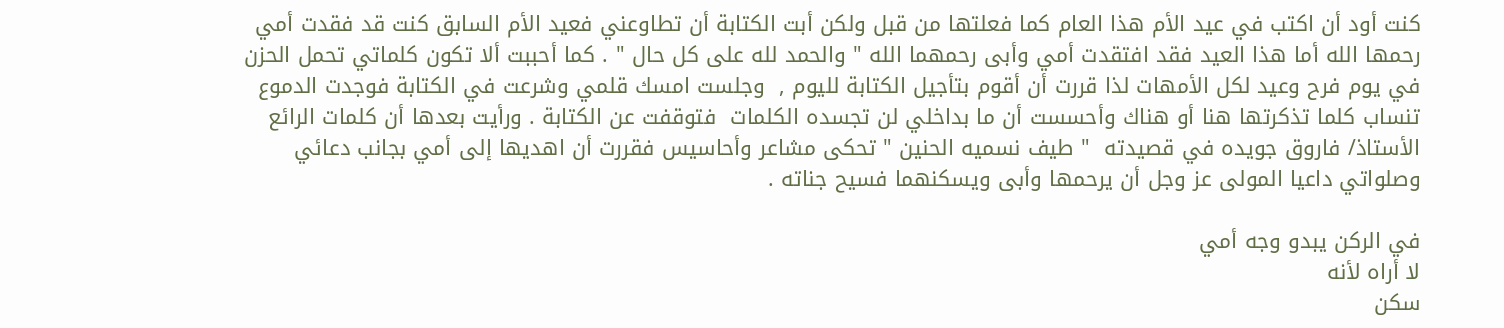كنت أود أن اكتب في عيد الأم هذا العام كما فعلتها من قبل ولكن أبت الكتابة أن تطاوعني فعيد الأم السابق كنت قد فقدت أمي رحمها الله أما هذا العيد فقد افتقدت أمي وأبى رحمهما الله " والحمد لله على كل حال " . كما أحببت ألا تكون كلماتي تحمل الحزن في يوم فرح وعيد لكل الأمهات لذا قررت أن أقوم بتأجيل الكتابة لليوم ,  وجلست امسك قلمي وشرعت في الكتابة فوجدت الدموع تنساب كلما تذكرتها هنا أو هناك وأحسست أن ما بداخلي لن تجسده الكلمات  فتوقفت عن الكتابة . ورأيت بعدها أن كلمات الرائع الأستاذ/ فاروق جويده في قصيدته  " طيف نسميه الحنين " تحكى مشاعر وأحاسيس فقررت أن اهديها إلى أمي بجانب دعائي وصلواتي داعيا المولى عز وجل أن يرحمها وأبى ويسكنهما فسيح جناته .

في الركن يبدو وجه أمي
لا أراه لأنه
سكن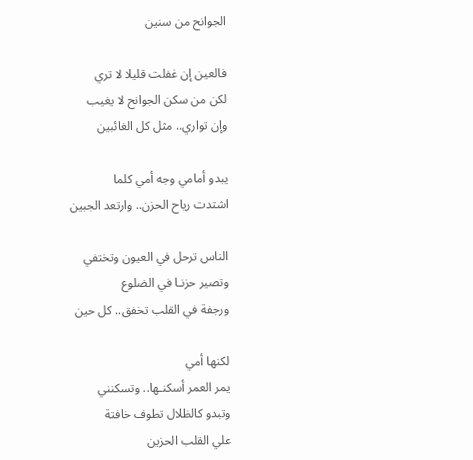الجوانح من سنين

فالعين إن غفلت قليلا لا تري
لكن من سكن الجوانح لا يغيب
وإن تواري.. مثل كل الغائبين

يبدو أمامي وجه أمي كلما
اشتدت رياح الحزن.. وارتعد الجبين

الناس ترحل في العيون وتختفي
وتصير حزنـا في الضلوع
ورجفة في القلب تخفق.. كل حين

لكنها أمي
يمر العمر أسكنـها.. وتسكنني
وتبدو كالظلال تطوف خافتة
علي القلب الحزين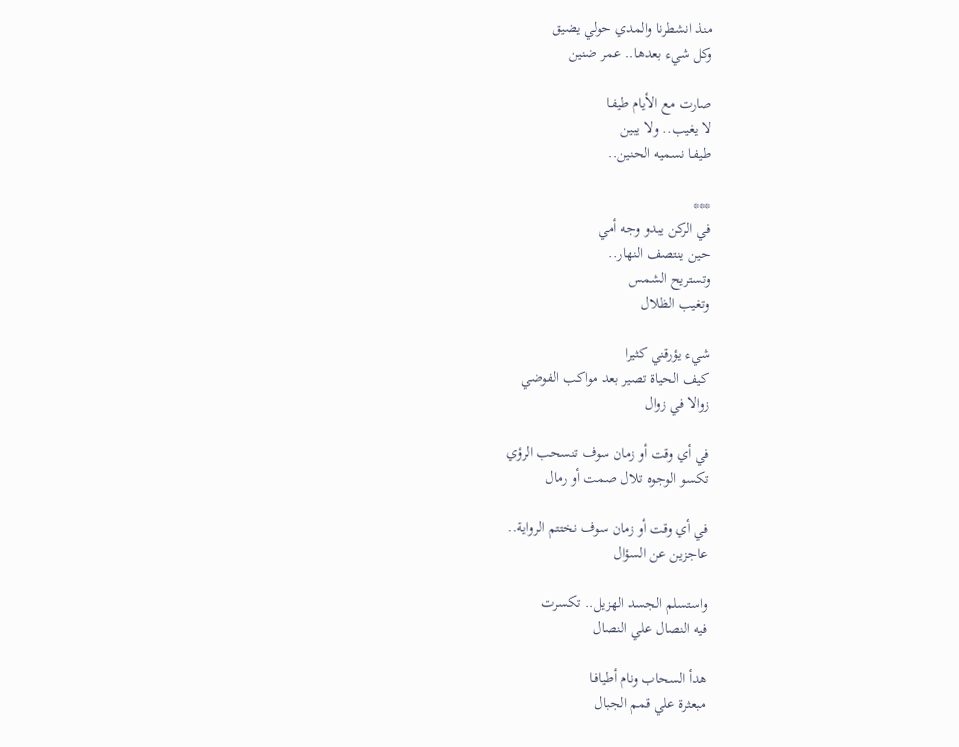منذ انشطرنا والمدي حولي يضيق
وكل شيء بعدها.. عمر ضنين

صارت مع الأيام طيفـا
لا يغيب.. ولا يبين
طيفـا نسميه الحنين..

***
في الركن يبدو وجه أمي
حين ينتصف النهار..
وتستريح الشمس
وتغيب الظلال

شيء يؤرقني كثيرا
كيف الحياة تصير بعد مواكب الفوضي
زوالا في زوال

في أي وقت أو زمان سوف تنسحب الرؤي
تكسو الوجوه تلال صمت أو رمال

في أي وقت أو زمان سوف نختتم الرواية..
عاجزين عن السؤال

واستسلم الجسد الهزيل.. تكسرت
فيه النصال علي النصال

هدأ السحاب ونام أطيافـا
مبعثرة علي قمم الجبال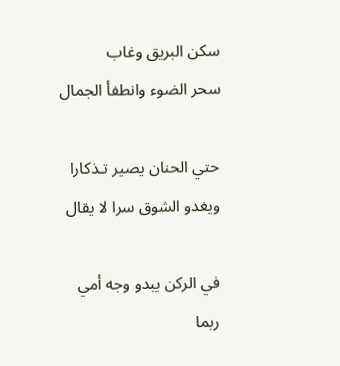سكن البريق وغاب
سحر الضوء وانطفأ الجمال

حتي الحنان يصير تـذكارا
ويغدو الشوق سرا لا يقال

في الركن يبدو وجه أمي
ربما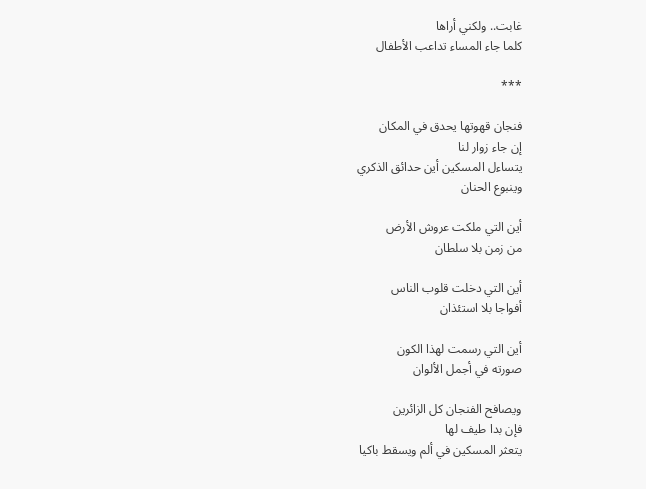غابت.. ولكني أراها
كلما جاء المساء تداعب الأطفال

***

فنجان قهوتها يحدق في المكان
إن جاء زوار لنا
يتساءل المسكين أين حدائق الذكري
وينبوع الحنان

أين التي ملكت عروش الأرض
من زمن بلا سلطان

أين التي دخلت قلوب الناس
أفواجا بلا استئذان

أين التي رسمت لهذا الكون
صورته في أجمل الألوان

ويصافح الفنجان كل الزائرين
فإن بدا طيف لها
يتعثر المسكين في ألم ويسقط باكيا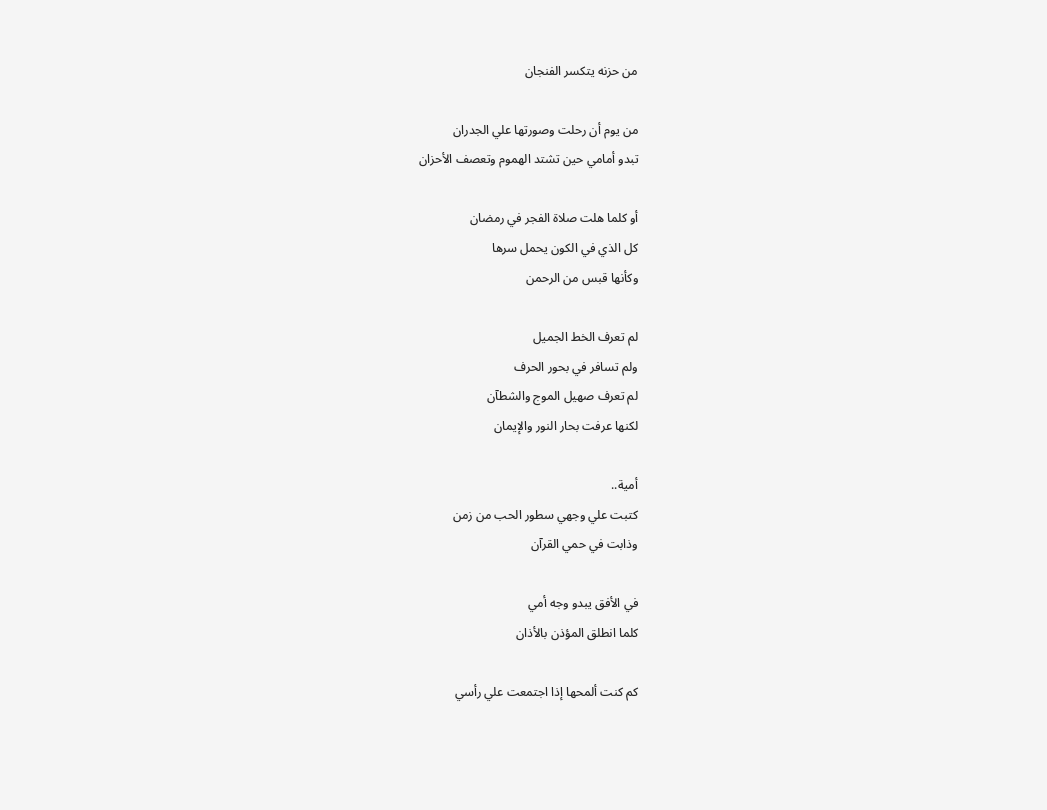من حزنه يتكسر الفنجان

من يوم أن رحلت وصورتها علي الجدران
تبدو أمامي حين تشتد الهموم وتعصف الأحزان

أو كلما هلت صلاة الفجر في رمضان
كل الذي في الكون يحمل سرها
وكأنها قبس من الرحمن

لم تعرف الخط الجميل
ولم تسافر في بحور الحرف
لم تعرف صهيل الموج والشطآن
لكنها عرفت بحار النور والإيمان

أمية..
كتبت علي وجهي سطور الحب من زمن
وذابت في حمي القرآن

في الأفق يبدو وجه أمي
كلما انطلق المؤذن بالأذان

كم كنت ألمحها إذا اجتمعت علي رأسي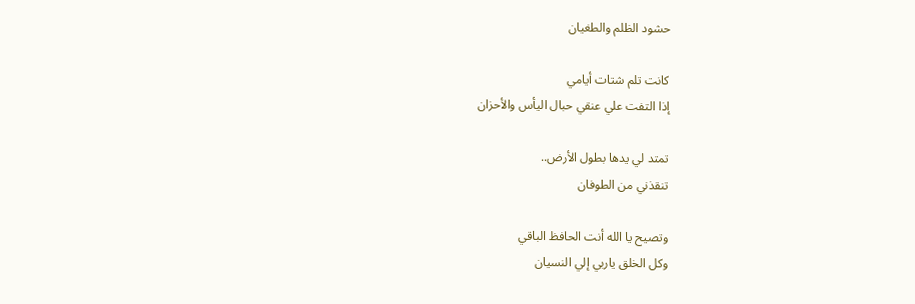حشود الظلم والطغيان

كانت تلم شتات أيامي
إذا التفت علي عنقي حبال اليأس والأحزان

تمتد لي يدها بطول الأرض..
تنقذني من الطوفان

وتصيح يا الله أنت الحافظ الباقي
وكل الخلق ياربي إلي النسيان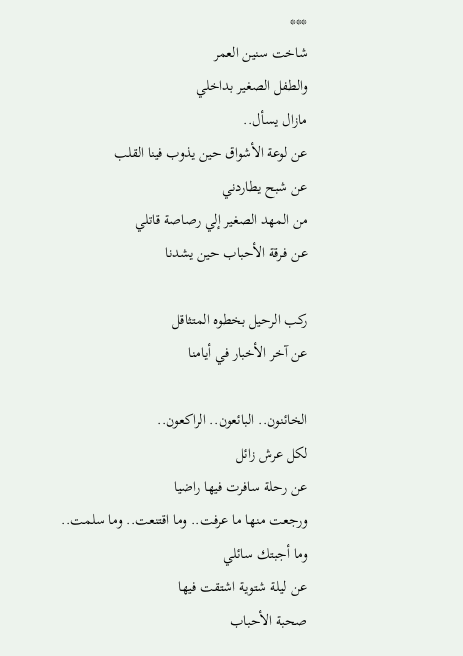***
شاخت سنين العمر
والطفل الصغير بداخلي
مازال يسأل..
عن لوعة الأشواق حين يذوب فينا القلب
عن شبح يطاردني
من المهد الصغير إلي رصاصة قاتلي
عن فـرقة الأحباب حين يشدنا

ركب الرحيل بخطوه المتثاقل
عن آخر الأخبار في أيامنا

الخائنون.. البائعون.. الراكعون..
لكل عرش زائل
عن رحلة سافرت فيها راضيا
ورجعت منها ما عرفت.. وما اقتنعت.. وما سلمت..
وما أجبتك سائلي
عن ليلة شتوية اشتقت فيها
صحبة الأحباب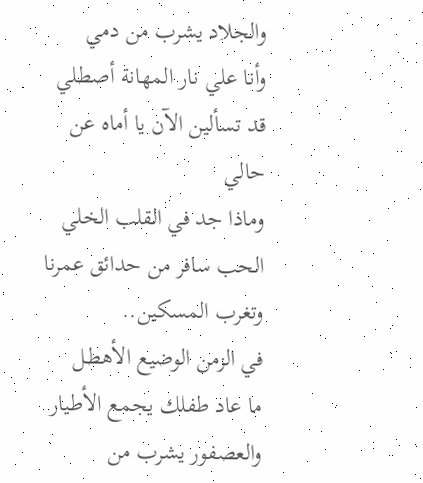والجلاد يشرب من دمي
وأنا علي نار المهانة أصطلي
قد تسألين الآن يا أماه عن حالي
وماذا جد في القلب الخلي
الحب سافر من حدائق عمرنا
وتغرب المسكين..
في الزمن الوضيع الأهطـل
ما عاد طفلك يجمع الأطيار
والعصفور يشرب من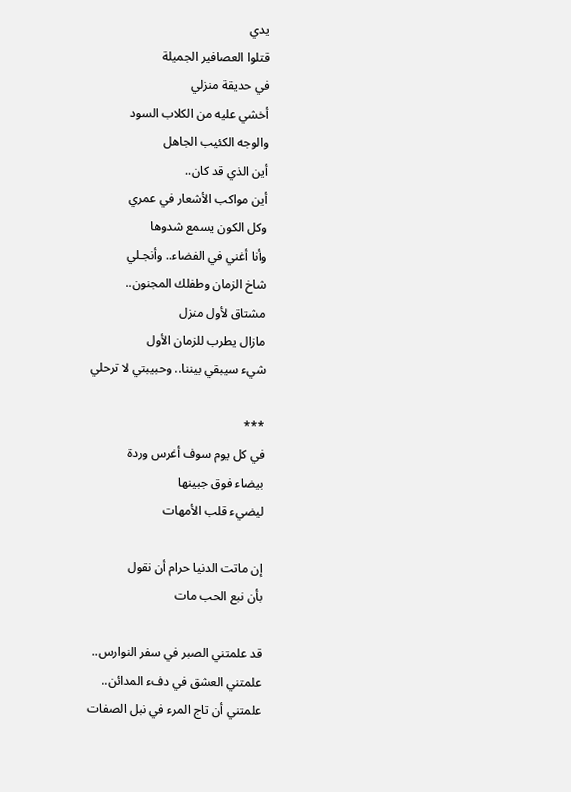يدي
قتلوا العصافير الجميلة
في حديقة منزلي
أخشي عليه من الكلاب السود
والوجه الكئيب الجاهل
أين الذي قد كان..
أين مواكب الأشعار في عمري
وكل الكون يسمع شدوها
وأنا أغني في الفضاء.. وأنجـلي
شاخ الزمان وطفلك المجنون..
مشتاق لأول منزل
مازال يطرب للزمان الأول
شيء سيبقي بيننا.. وحبيبتي لا ترحلي

***
في كل يوم سوف أغرس وردة
بيضاء فوق جبينها
ليضيء قلب الأمهات

إن ماتت الدنيا حرام أن نقول
بأن نبع الحب مات

قد علمتني الصبر في سفر النوارس..
علمتني العشق في دفء المدائن..
علمتني أن تاج المرء في نبل الصفات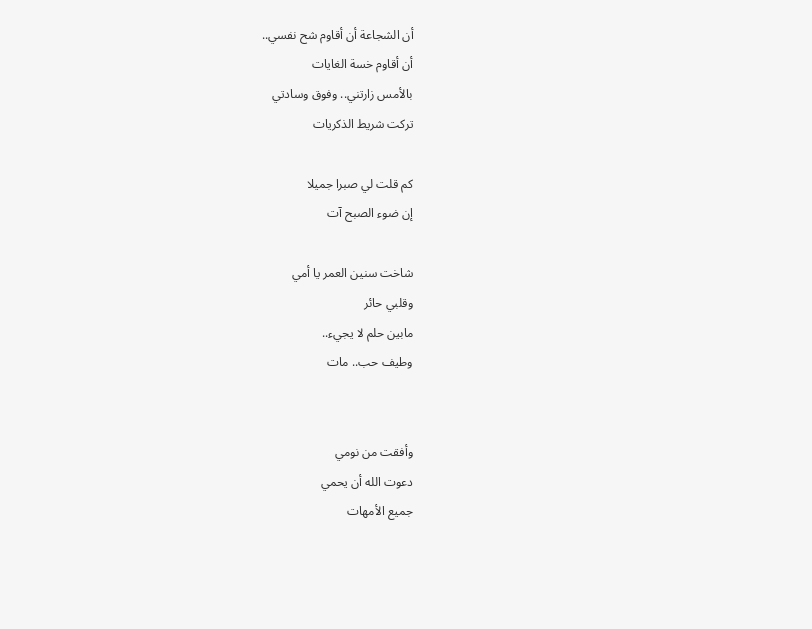أن الشجاعة أن أقاوم شح نفسي..
أن أقاوم خسة الغايات
بالأمس زارتني.. وفوق وسادتي
تركت شريط الذكريات

كم قلت لي صبرا جميلا
إن ضوء الصبح آت

شاخت سنين العمر يا أمي
وقلبي حائر
مابين حلم لا يجيء..
وطيف حب.. مات


وأفقت من نومي
دعوت الله أن يحمي
جميع الأمهات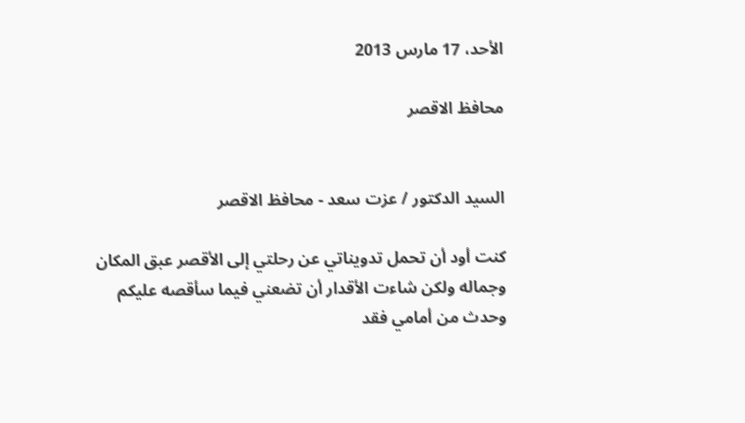الأحد، 17 مارس 2013

محافظ الاقصر


السيد الدكتور / عزت سعد - محافظ الاقصر

كنت أود أن تحمل تدويناتي عن رحلتي إلى الأقصر عبق المكان وجماله ولكن شاءت الأقدار أن تضعني فيما سأقصه عليكم وحدث من أمامي فقد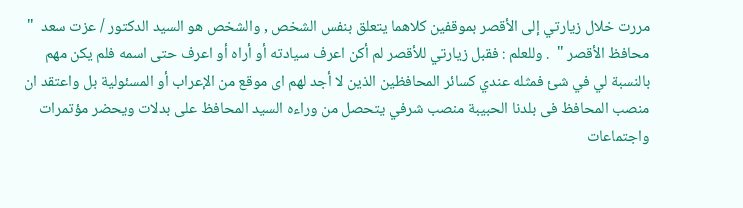مررت خلال زيارتي إلى الأقصر بموقفين كلاهما يتعلق بنفس الشخص , والشخص هو السيد الدكتور / عزت سعد  " محافظ الأقصر "  . وللعلم : فقبل زيارتي للأقصر لم أكن اعرف سيادته أو أراه أو اعرف حتى اسمه فلم يكن مهم بالنسبة لي في شئ فمثله عندي كسائر المحافظين الذين لا أجد لهم اى موقع من الإعراب أو المسئولية بل واعتقد ان منصب المحافظ فى بلدنا الحبيبة منصب شرفي يتحصل من وراءه السيد المحافظ على بدلات ويحضر مؤتمرات واجتماعات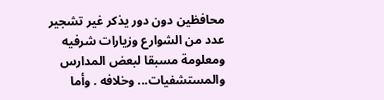محافظين دون دور يذكر غير تشجير عدد من الشوارع وزيارات شرفيه ومعلومة مسبقا لبعض المدارس والمستشفيات... وخلافه . وأما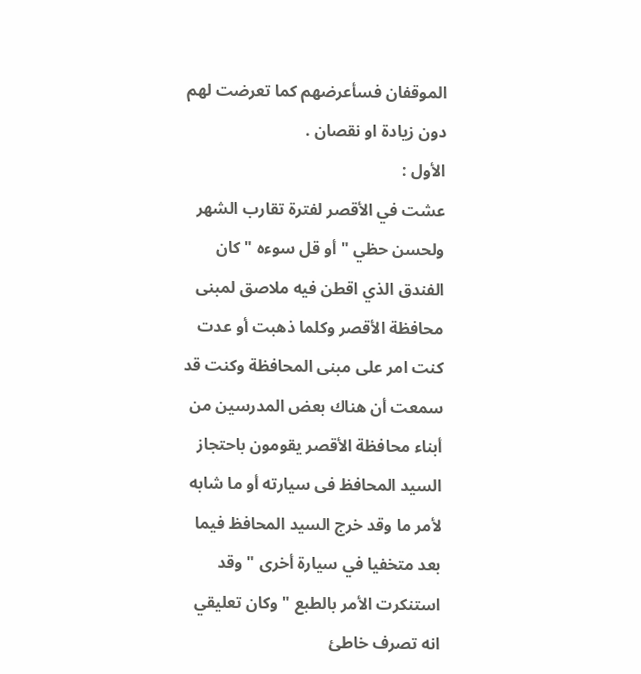الموقفان فسأعرضهم كما تعرضت لهم دون زيادة او نقصان .
الأول :
عشت في الأقصر لفترة تقارب الشهر ولحسن حظي " أو قل سوءه " كان الفندق الذي اقطن فيه ملاصق لمبنى محافظة الأقصر وكلما ذهبت أو عدت كنت امر على مبنى المحافظة وكنت قد سمعت أن هناك بعض المدرسين من أبناء محافظة الأقصر يقومون باحتجاز السيد المحافظ فى سيارته أو ما شابه لأمر ما وقد خرج السيد المحافظ فيما بعد متخفيا في سيارة أخرى " وقد استنكرت الأمر بالطبع " وكان تعليقي انه تصرف خاطئ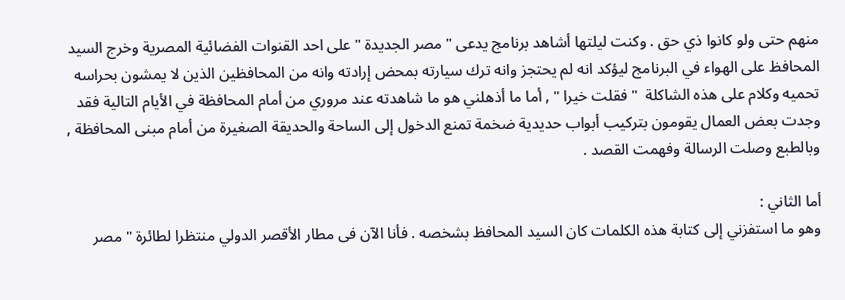منهم حتى ولو كانوا ذي حق . وكنت ليلتها أشاهد برنامج يدعى " مصر الجديدة " على احد القنوات الفضائية المصرية وخرج السيد المحافظ على الهواء في البرنامج ليؤكد انه لم يحتجز وانه ترك سيارته بمحض إرادته وانه من المحافظين الذين لا يمشون بحراسه تحميه وكلام على هذه الشاكلة  " فقلت خيرا " , أما ما أذهلني هو ما شاهدته عند مروري من أمام المحافظة في الأيام التالية فقد وجدت بعض العمال يقومون بتركيب أبواب حديدية ضخمة تمنع الدخول إلى الساحة والحديقة الصغيرة من أمام مبنى المحافظة , وبالطبع وصلت الرسالة وفهمت القصد .

أما الثاني :
وهو ما استفزني إلى كتابة هذه الكلمات كان السيد المحافظ بشخصه . فأنا الآن فى مطار الأقصر الدولي منتظرا لطائرة " مصر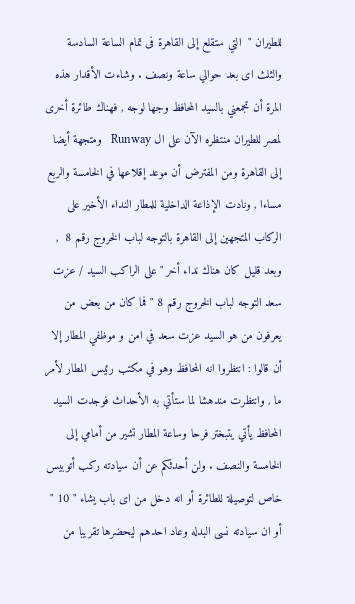للطيران "  التي ستقلع إلى القاهرة فى تمام الساعة السادسة والثلث اى بعد حوالي ساعة ونصف . وشاءت الأقدار هذه المرة أن تجمعني بالسيد المحافظ وجها لوجه , فهناك طائرة أخرى لمصر للطيران منتظره الآن على ال Runway   ومتجهة أيضا إلى القاهرة ومن المفترض أن موعد إقلاعها في الخامسة والربع مساءا , ونادت الإذاعة الداخلية للمطار النداء الأخير على الركاب المتجهين إلى القاهرة بالتوجه لباب الخروج رقم 8  , وبعد قليل كان هناك نداء أخر " على الراكب السيد / عزت سعد التوجه لباب الخروج رقم 8 " فما كان من بعض من يعرفون من هو السيد عزت سعد في امن و موظفي المطار إلا أن قالوا : انتظروا انه المحافظ وهو في مكتب رئيس المطار لأمر ما , وانتظرت مندهشا لما ستأتي به الأحداث فوجدت السيد المحافظ يأتي يتبختر فرحا وساعة المطار تشير من أمامي إلى الخامسة والنصف . ولن أحدثكم عن أن سيادته ركب أتوبيس خاص لتوصيلة للطائرة أو انه دخل من اى باب يشاء " 10 " أو ان سيادته نسى البدله وعاد احدهم ليحضرها تقريبا من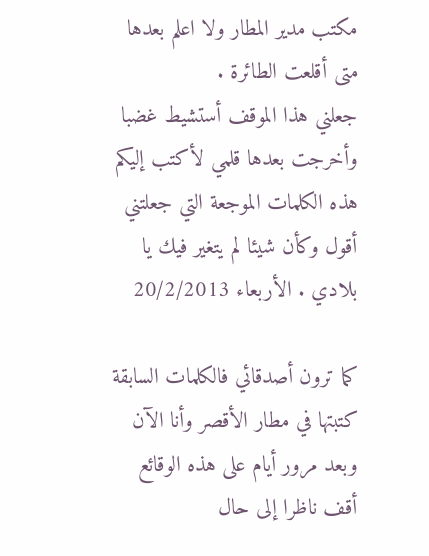مكتب مدير المطار ولا اعلم بعدها متى أقلعت الطائرة .
جعلني هذا الموقف أستشيط غضبا وأخرجت بعدها قلمي لأكتب إليكم هذه الكلمات الموجعة التي جعلتني أقول وكأن شيئا لم يتغير فيك يا بلادي . الأربعاء 20/2/2013

كما ترون أصدقائي فالكلمات السابقة كتبتها في مطار الأقصر وأنا الآن وبعد مرور أيام على هذه الوقائع أقف ناظرا إلى حال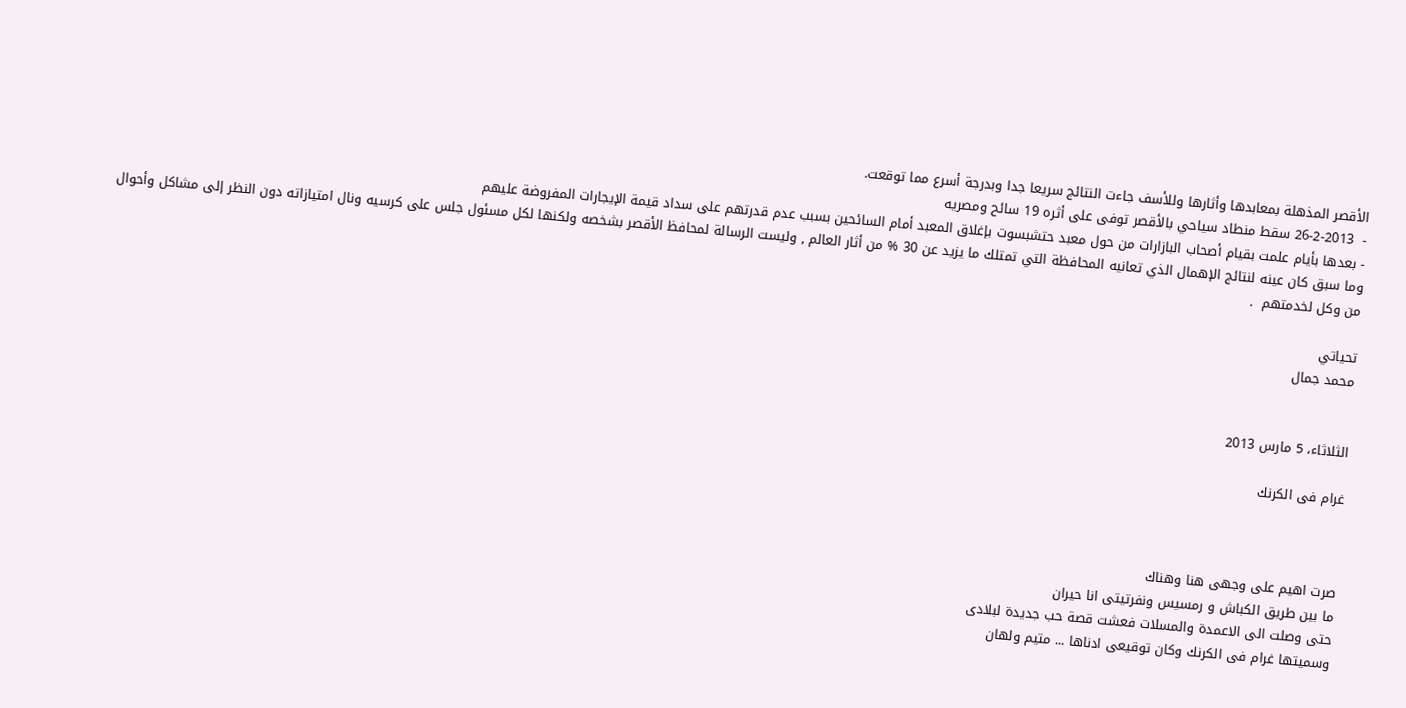الأقصر المذهلة بمعابدها وأثارها وللأسف جاءت النتائج سريعا جدا وبدرجة أسرع مما توقعت.
-  26-2-2013 سقط منطاد سياحي بالأقصر توفى على أثره 19 سائح ومصريه
- بعدها بأيام علمت بقيام أصحاب البازارات من حول معبد حتشبسوت بإغلاق المعبد أمام السائحين بسبب عدم قدرتهم على سداد قيمة الإيجارات المفروضة عليهم
وما سبق كان عينه لنتائج الإهمال الذي تعانيه المحافظة التي تمتلك ما يزيد عن 30 % من أثار العالم , وليست الرسالة لمحافظ الأقصر بشخصه ولكنها لكل مسئول جلس على كرسيه ونال امتيازاته دون النظر إلى مشاكل وأحوال من وكل لخدمتهم  .

تحياتي
محمد جمال


الثلاثاء، 5 مارس 2013

غرام فى الكرنك



صرت اهيم على وجهى هنا وهناك
ما بين طريق الكباش و رمسيس ونفرتيتى انا حيران
حتى وصلت الى الاعمدة والمسلات فعشت قصة حب جديدة لبلادى
وسميتها غرام فى الكرنك وكان توقيعى ادناها ... متيم ولهان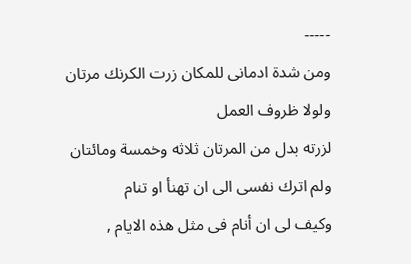-----
ومن شدة ادمانى للمكان زرت الكرنك مرتان
ولولا ظروف العمل
لزرته بدل من المرتان ثلاثه وخمسة ومائتان
ولم اترك نفسى الى ان تهنأ او تنام
وكيف لى ان أنام فى مثل هذه الايام ,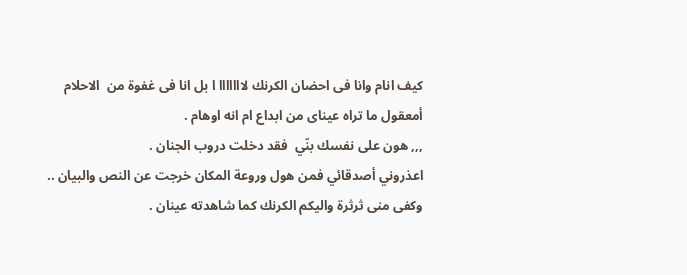كيف انام وانا فى احضان الكرنك لااااااا ا بل انا فى غفوة من  الاحلام
أمعقول ما تراه عيناى من ابداع ام انه اوهام .
,,, هون على نفسك بنّي  فقد دخلت دروب الجنان .
اعذروني أصدقائي فمن هول وروعة المكان خرجت عن النص والبيان ..
وكفى منى ثرثرة واليكم الكرنك كما شاهدته عينان .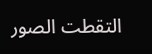التقطت الصور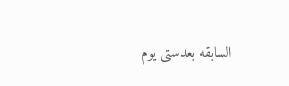السابقه بعدستى يوم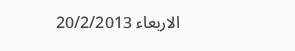الاربعاء 20/2/2013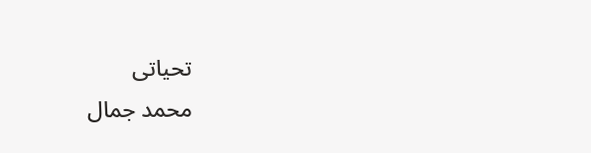تحياتى
محمد جمال